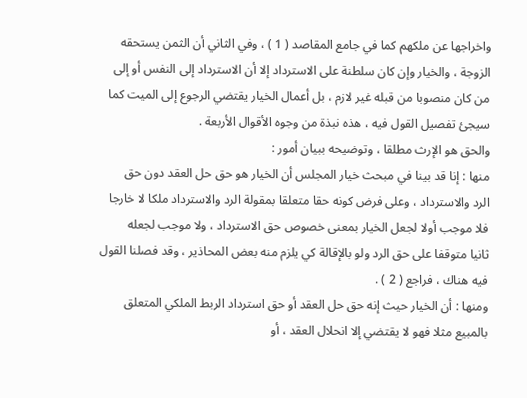واخراجها عن ملكهم كما في جامع المقاصد ( 1 ) ، وفي الثاني أن الثمن يستحقه
الزوجة ، والخيار وإن كان سلطنة على الاسترداد إلا أن الاسترداد إلى النفس أو إلى
من كان منصوبا من قبله غير لازم ، بل أعمال الخيار يقتضي الرجوع إلى الميت كما
سيجئ تفصيل القول فيه ، هذه نبذة من وجوه الأقوال الأربعة .
والحق هو الإرث مطلقا ، وتوضيحه ببيان أمور :
منها : إنا قد بينا في مبحث خيار المجلس أن الخيار هو حق حل العقد دون حق
الرد والاسترداد ، وعلى فرض كونه حقا متعلقا بمقولة الرد والاسترداد ملكا لا خارجا
فلا موجب أولا لجعل الخيار بمعنى خصوص حق الاسترداد ، ولا موجب لجعله
ثانيا متوقفا على حق الرد ولو بالإقالة كي يلزم منه بعض المحاذير ، وقد فصلنا القول
فيه هناك ، فراجع ( 2 ) .
ومنها : أن الخيار حيث إنه حق حل العقد أو حق استرداد الربط الملكي المتعلق
بالمبيع مثلا فهو لا يقتضي إلا انحلال العقد ، أو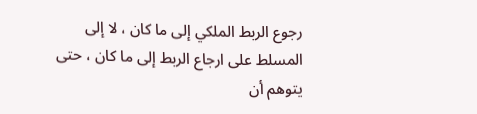رجوع الربط الملكي إلى ما كان ، لا إلى
المسلط على ارجاع الربط إلى ما كان ، حتى يتوهم أن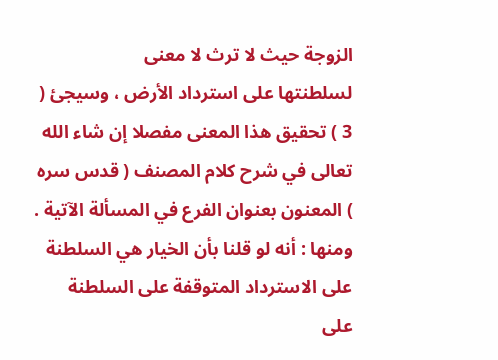الزوجة حيث لا ترث لا معنى
لسلطنتها على استرداد الأرض ، وسيجئ ( 3 ) تحقيق هذا المعنى مفصلا إن شاء الله
تعالى في شرح كلام المصنف ( قدس سره ) المعنون بعنوان الفرع في المسألة الآتية .
ومنها : أنه لو قلنا بأن الخيار هي السلطنة على الاسترداد المتوقفة على السلطنة
على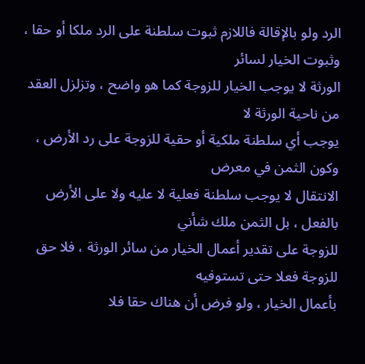الرد ولو بالإقالة فاللازم ثبوت سلطنة على الرد ملكا أو حقا ، وثبوت الخيار لسائر
الورثة لا يوجب الخيار للزوجة كما هو واضح ، وتزلزل العقد من ناحية الورثة لا
يوجب أي سلطنة ملكية أو حقية للزوجة على رد الأرض ، وكون الثمن في معرض
الانتقال لا يوجب سلطنة فعلية لا عليه ولا على الأرض بالفعل ، بل الثمن ملك شأني
للزوجة على تقدير أعمال الخيار من سائر الورثة ، فلا حق للزوجة فعلا حتى تستوفيه
بأعمال الخيار ، ولو فرض أن هناك حقا فلا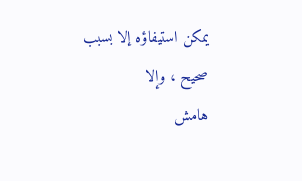يمكن استيفاؤه إلا بسبب صحيح ، وإلا
هامش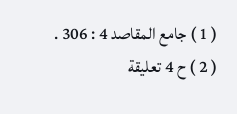( 1 ) جامع المقاصد 4 : 306 .
( 2 ) ح 4 تعليقة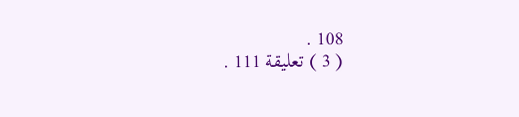108 .
( 3 ) تعليقة 111 .